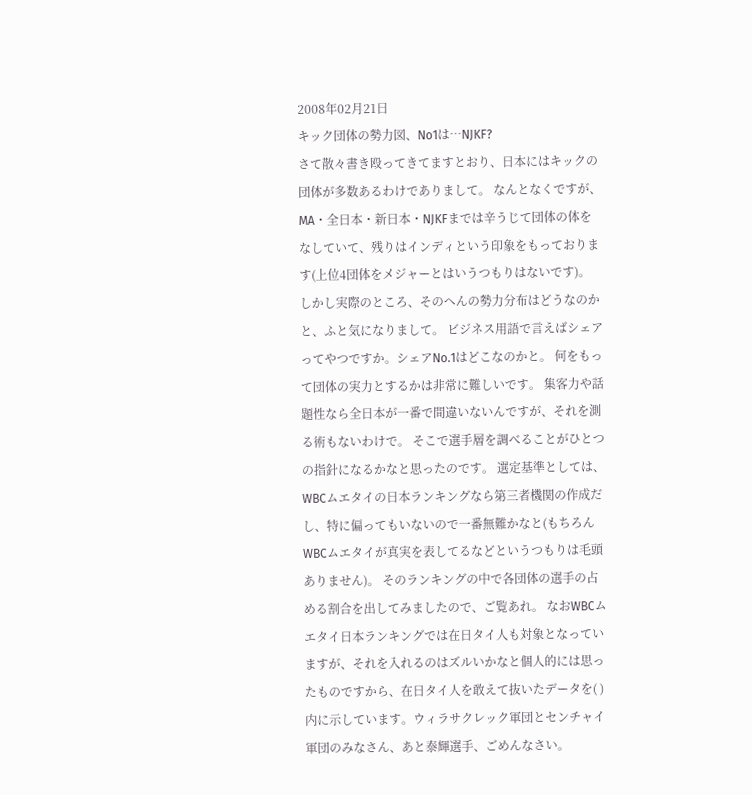2008年02月21日
キック団体の勢力図、No1は…NJKF?
さて散々書き殴ってきてますとおり、日本にはキックの団体が多数あるわけでありまして。 なんとなくですが、MA・全日本・新日本・NJKFまでは辛うじて団体の体をなしていて、残りはインディという印象をもっております(上位4団体をメジャーとはいうつもりはないです)。 しかし実際のところ、そのへんの勢力分布はどうなのかと、ふと気になりまして。 ビジネス用語で言えばシェアってやつですか。シェアNo.1はどこなのかと。 何をもって団体の実力とするかは非常に難しいです。 集客力や話題性なら全日本が一番で間違いないんですが、それを測る術もないわけで。 そこで選手層を調べることがひとつの指針になるかなと思ったのです。 選定基準としては、WBCムエタイの日本ランキングなら第三者機関の作成だし、特に偏ってもいないので一番無難かなと(もちろんWBCムエタイが真実を表してるなどというつもりは毛頭ありません)。 そのランキングの中で各団体の選手の占める割合を出してみましたので、ご覧あれ。 なおWBCムエタイ日本ランキングでは在日タイ人も対象となっていますが、それを入れるのはズルいかなと個人的には思ったものですから、在日タイ人を敢えて抜いたデータを( )内に示しています。ウィラサクレック軍団とセンチャイ軍団のみなさん、あと泰輝選手、ごめんなさい。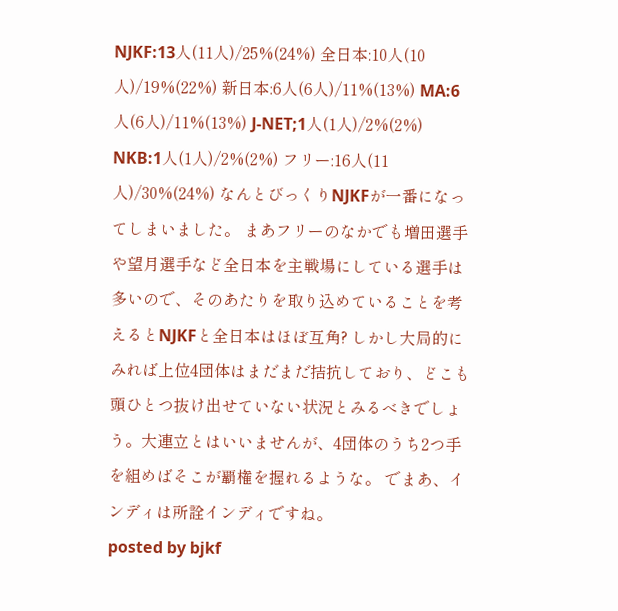NJKF:13人(11人)/25%(24%) 全日本:10人(10人)/19%(22%) 新日本:6人(6人)/11%(13%) MA:6人(6人)/11%(13%) J-NET;1人(1人)/2%(2%) NKB:1人(1人)/2%(2%) フリー:16人(11人)/30%(24%) なんとびっくりNJKFが一番になってしまいました。 まあフリーのなかでも増田選手や望月選手など全日本を主戦場にしている選手は多いので、そのあたりを取り込めていることを考えるとNJKFと全日本はほぼ互角? しかし大局的にみれば上位4団体はまだまだ拮抗しており、どこも頭ひとつ抜け出せていない状況とみるべきでしょう。大連立とはいいませんが、4団体のうち2つ手を組めばそこが覇権を握れるような。 でまあ、インディは所詮インディですね。
posted by bjkf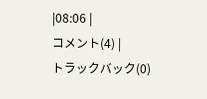|08:06 |
コメント(4) |
トラックバック(0)